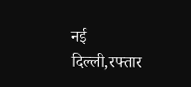नई दिल्ली,रफ्तार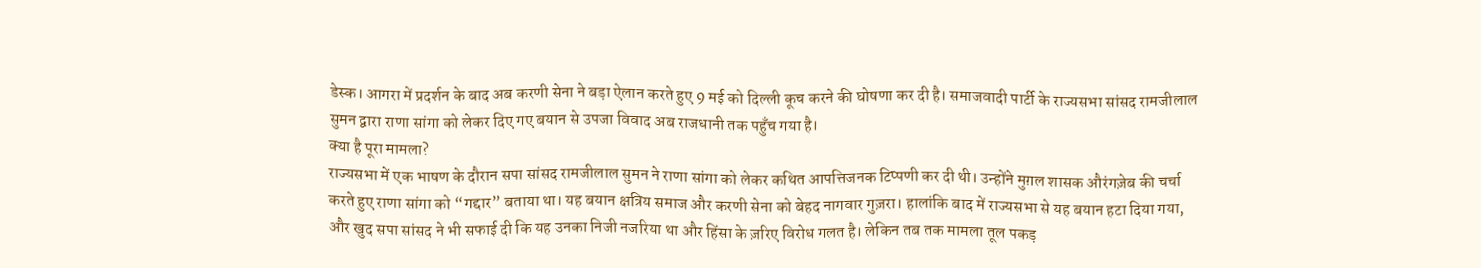डेस्क। आगरा में प्रदर्शन के बाद अब करणी सेना ने बड़ा ऐलान करते हुए 9 मई को दिल्ली कूच करने की घोषणा कर दी है। समाजवादी पार्टी के राज्यसभा सांसद रामजीलाल सुमन द्वारा राणा सांगा को लेकर दिए गए बयान से उपजा विवाद अब राजधानी तक पहुँच गया है।
क्या है पूरा मामला?
राज्यसभा में एक भाषण के दौरान सपा सांसद रामजीलाल सुमन ने राणा सांगा को लेकर कथित आपत्तिजनक टिप्पणी कर दी थी। उन्होंने मुग़ल शासक औरंगज़ेब की चर्चा करते हुए राणा सांगा को “गद्दार” बताया था। यह बयान क्षत्रिय समाज और करणी सेना को बेहद नागवार गुज़रा। हालांकि बाद में राज्यसभा से यह बयान हटा दिया गया, और खुद सपा सांसद ने भी सफाई दी कि यह उनका निजी नजरिया था और हिंसा के ज़रिए विरोध गलत है। लेकिन तब तक मामला तूल पकड़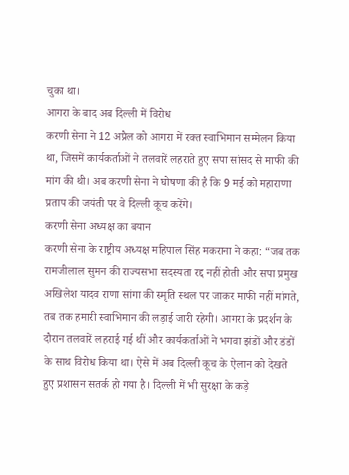चुका था।
आगरा के बाद अब दिल्ली में विरोध
करणी सेना ने 12 अप्रैल को आगरा में रक्त स्वाभिमान सम्मेलन किया था, जिसमें कार्यकर्ताओं ने तलवारें लहराते हुए सपा सांसद से माफी की मांग की थी। अब करणी सेना ने घोषणा की है कि 9 मई को महाराणा प्रताप की जयंती पर वे दिल्ली कूच करेंगे।
करणी सेना अध्यक्ष का बयान
करणी सेना के राष्ट्रीय अध्यक्ष महिपाल सिंह मकराना ने कहा: “जब तक रामजीलाल सुमन की राज्यसभा सदस्यता रद्द नहीं होती और सपा प्रमुख अखिलेश यादव राणा सांगा की स्मृति स्थल पर जाकर माफी नहीं मांगते, तब तक हमारी स्वाभिमान की लड़ाई जारी रहेगी। आगरा के प्रदर्शन के दौरान तलवारें लहराई गई थीं और कार्यकर्ताओं ने भगवा झंडों और डंडों के साथ विरोध किया था। ऐसे में अब दिल्ली कूच के ऐलान को देखते हुए प्रशासन सतर्क हो गया है। दिल्ली में भी सुरक्षा के कड़े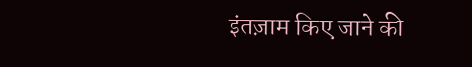इंतज़ाम किए जाने की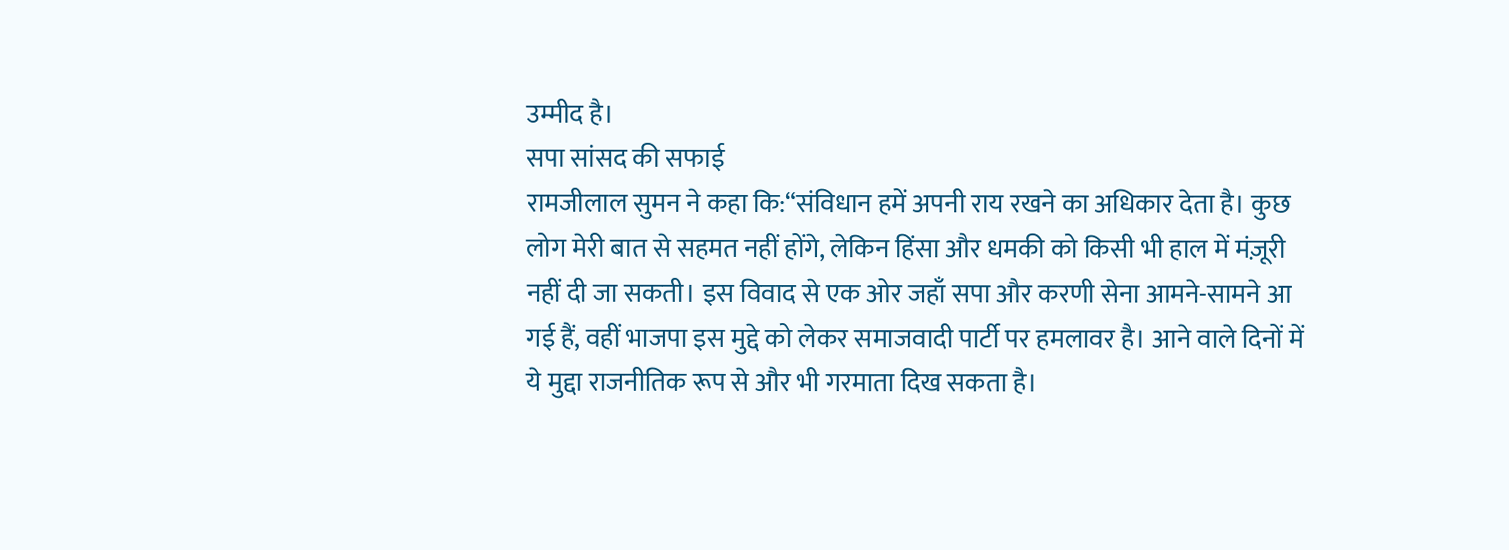उम्मीद है।
सपा सांसद की सफाई
रामजीलाल सुमन ने कहा कि:“संविधान हमें अपनी राय रखने का अधिकार देता है। कुछ लोग मेरी बात से सहमत नहीं होंगे, लेकिन हिंसा और धमकी को किसी भी हाल में मंज़ूरी नहीं दी जा सकती। इस विवाद से एक ओर जहाँ सपा और करणी सेना आमने-सामने आ गई हैं, वहीं भाजपा इस मुद्दे को लेकर समाजवादी पार्टी पर हमलावर है। आने वाले दिनों में ये मुद्दा राजनीतिक रूप से और भी गरमाता दिख सकता है।